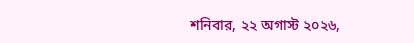শনিবার, ২২ অগাস্ট ২০২৬,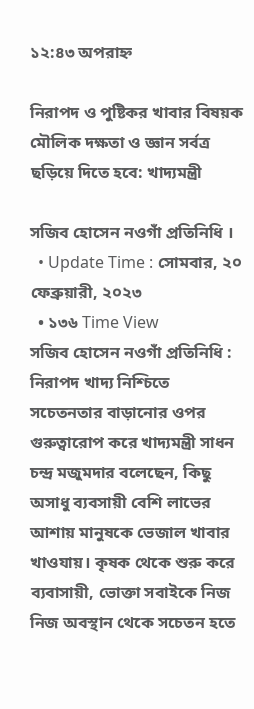১২:৪৩ অপরাহ্ন

নিরাপদ ও পুষ্টিকর খাবার বিষয়ক মৌলিক দক্ষতা ও জ্ঞান সর্বত্র ছড়িয়ে দিতে হবে: খাদ্যমন্ত্রী

সজিব হোসেন নওগাঁ প্রতিনিধি ।
  • Update Time : সোমবার, ২০ ফেব্রুয়ারী, ২০২৩
  • ১৩৬ Time View
সজিব হোসেন নওগাঁ প্রতিনিধি : নিরাপদ খাদ্য নিশ্চিতে সচেতনতার বাড়ানোর ওপর গুরুত্বারোপ করে খাদ্যমন্ত্রী সাধন চন্দ্র মজুমদার বলেছেন, কিছু অসাধু ব্যবসায়ী বেশি লাভের আশায় মানুষকে ভেজাল খাবার খাওযায়। কৃষক থেকে শুরু করে ব্যবাসায়ী, ভোক্তা সবাইকে নিজ নিজ অবস্থান থেকে সচেতন হতে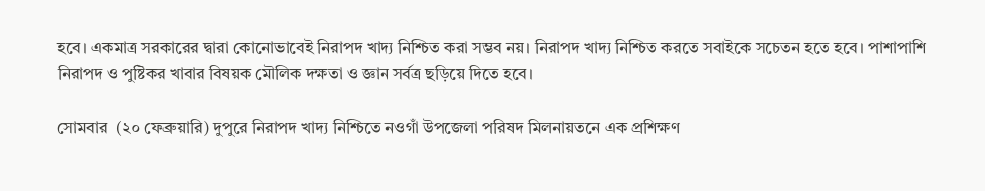হবে। একমাত্র সরকারের দ্বারা কোনোভাবেই নিরাপদ খাদ্য নিশ্চিত করা সম্ভব নয়। নিরাপদ খাদ্য নিশ্চিত করতে সবাইকে সচেতন হতে হবে। পাশাপাশি নিরাপদ ও পুষ্টিকর খাবার বিষয়ক মৌলিক দক্ষতা ও জ্ঞান সর্বত্র ছড়িয়ে দিতে হবে।

সোমবার  (২০ ফেব্রুয়ারি) দুপুরে নিরাপদ খাদ্য নিশ্চিতে নওগাঁ উপজেলা পরিষদ মিলনায়তনে এক প্রশিক্ষণ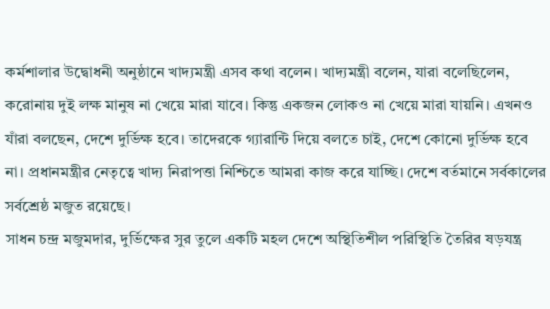কর্মশালার উদ্বোধনী অনুষ্ঠানে খাদ্যমন্ত্রী এসব কথা বলেন। খাদ্যমন্ত্রী বলেন, যারা বলেছিলেন, করোনায় দুই লক্ষ মানুষ না খেয়ে মারা যাবে। কিন্তু একজন লোকও না খেয়ে মারা যায়নি। এখনও যাঁরা বলছেন, দেশে দুর্ভিক্ষ হবে। তাদেরকে গ্যারান্টি দিয়ে বলতে চাই, দেশে কোনো দুর্ভিক্ষ হবে না। প্রধানমন্ত্রীর নেতৃত্বে খাদ্য নিরাপত্তা নিশ্চিতে আমরা কাজ করে যাচ্ছি। দেশে বর্তমানে সর্বকালের সর্বশ্রেষ্ঠ মজুত রয়েছে।
সাধন চন্দ্র মজুমদার, দুর্ভিক্ষের সুর তুলে একটি মহল দেশে অস্থিতিশীল পরিস্থিতি তৈরির ষড়যন্ত্র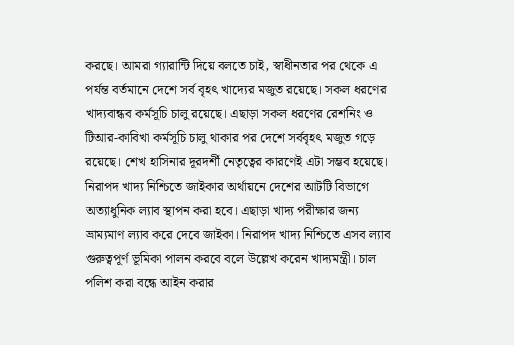করছে। আমরা গ্যারান্টি দিয়ে বলতে চাই, স্বাধীনতার পর থেকে এ পর্যন্ত বর্তমানে দেশে সর্ব বৃহৎ খাদ্যের মজুত রয়েছে। সকল ধরণের খাদ্যবান্ধব কর্মসূচি চালু রয়েছে। এছাড়া সকল ধরণের রেশনিং ও টিআর-কাবিখা কর্মসূচি চালু থাকার পর দেশে সর্ববৃহৎ মজুত গড়ে রয়েছে। শেখ হাসিনার দূরদর্শী নেতৃত্বের কারণেই এটা সম্ভব হয়েছে।
নিরাপদ খাদ্য নিশ্চিতে জাইকার অর্থায়নে দেশের আটটি বিভাগে অত্যাধুনিক ল্যাব স্থাপন করা হবে। এছাড়া খাদ্য পরীক্ষার জন্য ভ্রাম্যমাণ ল্যাব করে দেবে জাইকা। নিরাপদ খাদ্য নিশ্চিতে এসব ল্যাব গুরুত্বপূর্ণ ভূমিকা পালন করবে বলে উল্লেখ করেন খাদ্যমন্ত্রী। চাল পলিশ করা বন্ধে আইন করার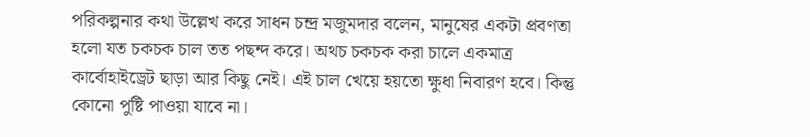পরিকল্পনার কথা উল্লেখ করে সাধন চন্দ্র মজুমদার বলেন, মানুষের একটা প্রবণতা হলো যত চকচক চাল তত পছন্দ করে। অথচ চকচক করা চালে একমাত্র কার্বোহাইড্রেট ছাড়া আর কিছু নেই। এই চাল খেয়ে হয়তো ক্ষুধা নিবারণ হবে। কিন্তু কোনো পুষ্টি পাওয়া যাবে না।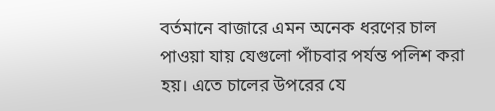বর্তমানে বাজারে এমন অনেক ধরণের চাল পাওয়া যায় যেগুলো পাঁচবার পর্যন্ত পলিশ করা হয়। এতে চালের উপরের যে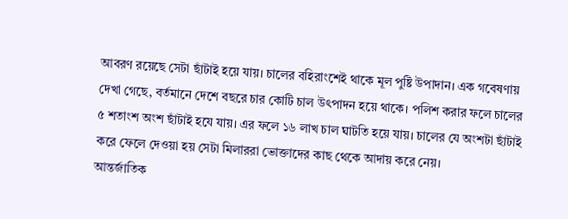আবরণ রয়েছে সেটা ছাঁটাই হয়ে যায়। চালের বহিরাংশেই থাকে মূল পুষ্টি উপাদান। এক গবেষণায় দেখা গেছে, বর্তমানে দেশে বছরে চার কোটি চাল উৎপাদন হয়ে থাকে। পলিশ করার ফলে চালের ৫ শতাংশ অংশ ছাঁটাই হযে যায়। এর ফলে ১৬ লাখ চাল ঘাটতি হয়ে যায়। চালের যে অংশটা ছাঁটাই করে ফেলে দেওয়া হয় সেটা মিলাররা ভোক্তাদের কাছ থেকে আদায় করে নেয়।
আন্তর্জাতিক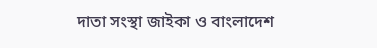দাতা সংস্থা জাইকা ও বাংলাদেশ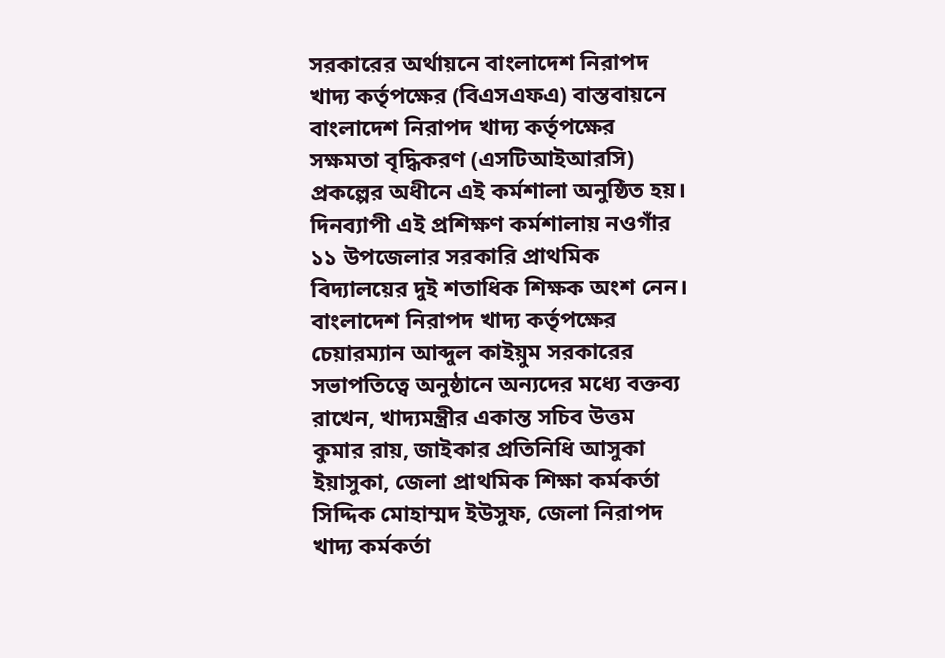সরকারের অর্থায়নে বাংলাদেশ নিরাপদ খাদ্য কর্তৃপক্ষের (বিএসএফএ) বাস্তবায়নে বাংলাদেশ নিরাপদ খাদ্য কর্তৃপক্ষের সক্ষমতা বৃদ্ধিকরণ (এসটিআইআরসি) প্রকল্পের অধীনে এই কর্মশালা অনুষ্ঠিত হয়। দিনব্যাপী এই প্রশিক্ষণ কর্মশালায় নওগাঁর ১১ উপজেলার সরকারি প্রাথমিক বিদ্যালয়ের দুই শতাধিক শিক্ষক অংশ নেন।
বাংলাদেশ নিরাপদ খাদ্য কর্তৃপক্ষের চেয়ারম্যান আব্দুল কাইয়ুম সরকারের সভাপতিত্বে অনুষ্ঠানে অন্যদের মধ্যে বক্তব্য রাখেন, খাদ্যমন্ত্রীর একান্ত সচিব উত্তম কুমার রায়, জাইকার প্রতিনিধি আসুকা ইয়াসুকা, জেলা প্রাথমিক শিক্ষা কর্মকর্তা সিদ্দিক মোহাম্মদ ইউসুফ, জেলা নিরাপদ খাদ্য কর্মকর্তা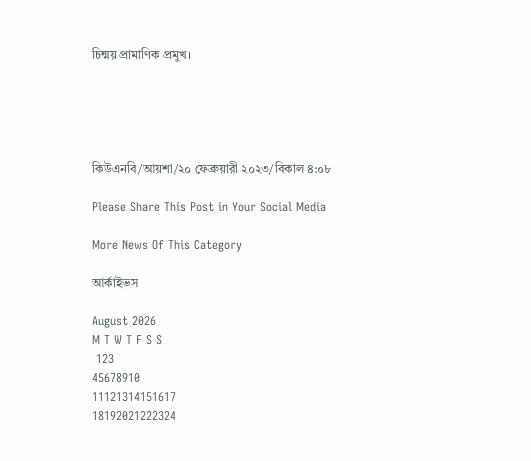চিন্ময় প্রামাণিক প্রমুখ।





কিউএনবি/আয়শা/২০ ফেব্রুয়ারী ২০২৩/বিকাল ৪:০৮

Please Share This Post in Your Social Media

More News Of This Category

আর্কাইভস

August 2026
M T W T F S S
 123
45678910
11121314151617
18192021222324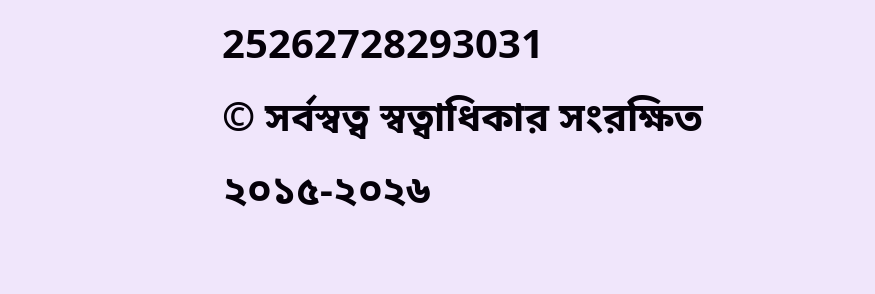25262728293031
© সর্বস্বত্ব স্বত্বাধিকার সংরক্ষিত ২০১৫-২০২৬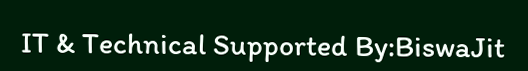IT & Technical Supported By:BiswaJit